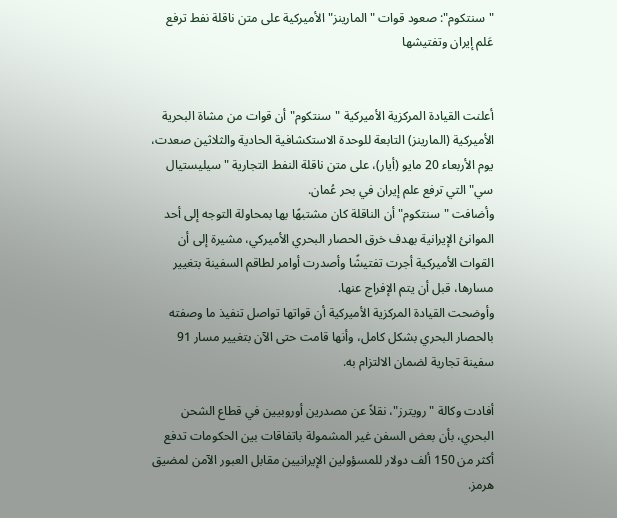"سنتكوم": صعود قوات "المارينز" الأميركية على متن ناقلة نفط ترفع عَلم إيران وتفتيشها


أعلنت القيادة المركزية الأميركية "سنتكوم" أن قوات من مشاة البحرية الأميركية (المارينز) التابعة للوحدة الاستكشافية الحادية والثلاثين صعدت، يوم الأربعاء 20 مايو (أيار)، على متن ناقلة النفط التجارية "سيليستيال سي" التي ترفع علم إيران في بحر عُمان.
وأضافت "سنتكوم" أن الناقلة كان مشتبهًا بها بمحاولة التوجه إلى أحد الموانئ الإيرانية بهدف خرق الحصار البحري الأميركي، مشيرة إلى أن القوات الأميركية أجرت تفتيشًا وأصدرت أوامر لطاقم السفينة بتغيير مسارها، قبل أن يتم الإفراج عنها.
وأوضحت القيادة المركزية الأميركية أن قواتها تواصل تنفيذ ما وصفته بالحصار البحري بشكل كامل، وأنها قامت حتى الآن بتغيير مسار 91 سفينة تجارية لضمان الالتزام به.

أفادت وكالة "رويترز"، نقلاً عن مصدرين أوروبيين في قطاع الشحن البحري، بأن بعض السفن غير المشمولة باتفاقات بين الحكومات تدفع أكثر من 150 ألف دولار للمسؤولين الإيرانيين مقابل العبور الآمن لمضيق هرمز.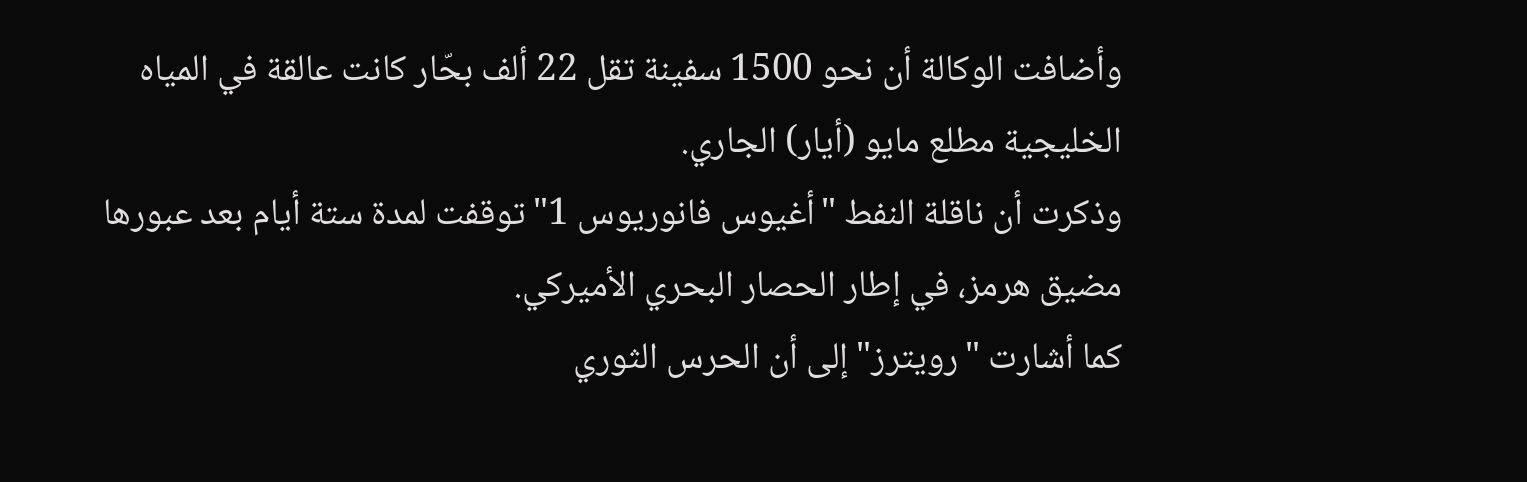وأضافت الوكالة أن نحو 1500 سفينة تقل 22 ألف بحّار كانت عالقة في المياه الخليجية مطلع مايو (أيار) الجاري.
وذكرت أن ناقلة النفط "أغيوس فانوريوس 1" توقفت لمدة ستة أيام بعد عبورها مضيق هرمز، في إطار الحصار البحري الأميركي.
كما أشارت "رويترز" إلى أن الحرس الثوري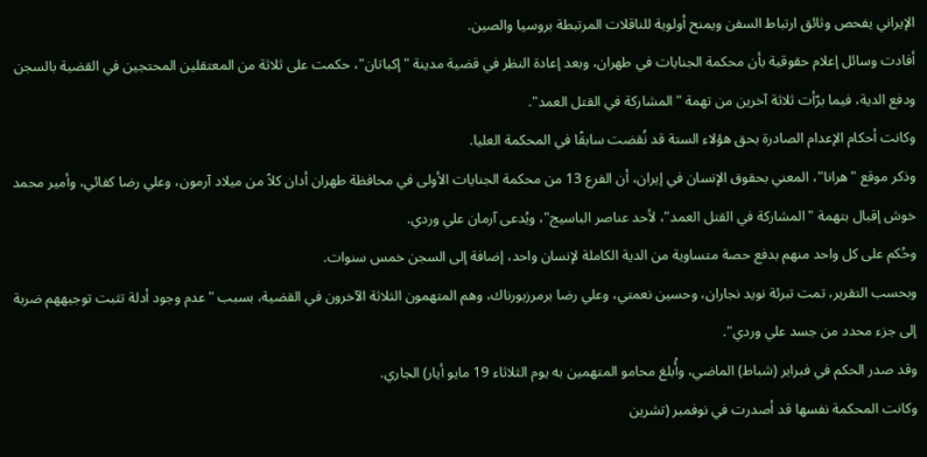الإيراني يفحص وثائق ارتباط السفن ويمنح أولوية للناقلات المرتبطة بروسيا والصين.
أفادت وسائل إعلام حقوقية بأن محكمة الجنايات في طهران، وبعد إعادة النظر في قضية مدينة "إكباتان"، حكمت على ثلاثة من المعتقلين المحتجين في القضية بالسجن ودفع الدية، فيما برّأت ثلاثة آخرين من تهمة "المشاركة في القتل العمد".
وكانت أحكام الإعدام الصادرة بحق هؤلاء الستة قد نُقضت سابقًا في المحكمة العليا.
وذكر موقع "هرانا"، المعني بحقوق الإنسان في إيران، أن الفرع 13 من محكمة الجنايات الأولى في محافظة طهران أدان كلاً من ميلاد آرمون، وعلي رضا كفائي، وأمير محمد خوش إقبال بتهمة "المشاركة في القتل العمد"، لأحد عناصر الباسيج"، ويُدعى آرمان علي وردي.
وحُكم على كل واحد منهم بدفع حصة متساوية من الدية الكاملة لإنسان واحد، إضافة إلى السجن خمس سنوات.
وبحسب التقرير، تمت تبرئة نويد نجاران، وحسين نعمتي، وعلي رضا برمرزبورناك، وهم المتهمون الثلاثة الآخرون في القضية، بسبب "عدم وجود أدلة تثبت توجيههم ضربة إلى جزء محدد من جسد علي وردي".
وقد صدر الحكم في فبراير (شباط) الماضي، وأُبلغ محامو المتهمين به يوم الثلاثاء 19 مايو أيار) الجاري.
وكانت المحكمة نفسها قد أصدرت في نوفمبر (تشرين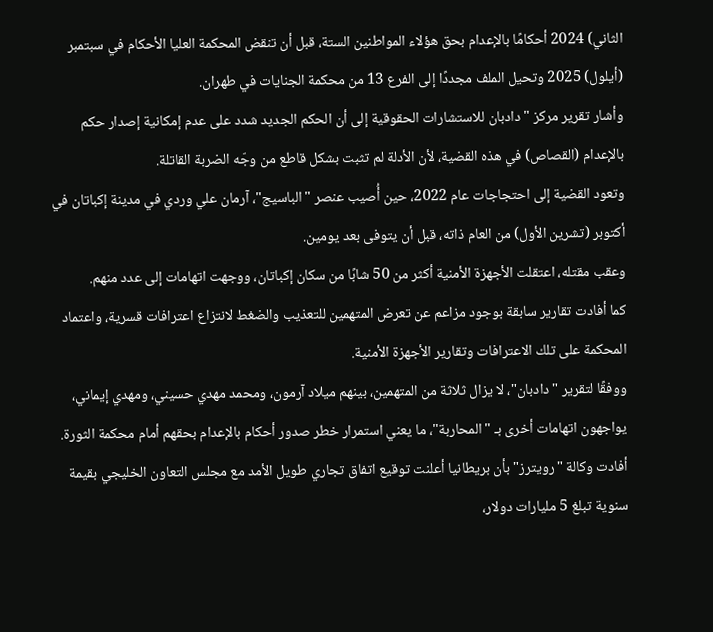الثاني) 2024 أحكامًا بالإعدام بحق هؤلاء المواطنين الستة، قبل أن تنقض المحكمة العليا الأحكام في سبتمبر (أيلول) 2025 وتحيل الملف مجددًا إلى الفرع 13 من محكمة الجنايات في طهران.
وأشار تقرير مركز "دادبان للاستشارات الحقوقية إلى أن الحكم الجديد شدد على عدم إمكانية إصدار حكم بالإعدام (القصاص) في هذه القضية، لأن الأدلة لم تثبت بشكل قاطع من وجّه الضربة القاتلة.
وتعود القضية إلى احتجاجات عام 2022، حين أُصيب عنصر "الباسيج"، آرمان علي وردي في مدينة إكباتان في أكتوبر (تشرين الأول) من العام ذاته، قبل أن يتوفى بعد يومين.
وعقب مقتله، اعتقلت الأجهزة الأمنية أكثر من 50 شابًا من سكان إكباتان، ووجهت اتهامات إلى عدد منهم.
كما أفادت تقارير سابقة بوجود مزاعم عن تعرض المتهمين للتعذيب والضغط لانتزاع اعترافات قسرية، واعتماد المحكمة على تلك الاعترافات وتقارير الأجهزة الأمنية.
ووفقًا لتقرير "دادبان"، لا يزال ثلاثة من المتهمين، بينهم ميلاد آرمون، ومحمد مهدي حسيني، ومهدي إيماني، يواجهون اتهامات أخرى بـ "المحاربة"، ما يعني استمرار خطر صدور أحكام بالإعدام بحقهم أمام محكمة الثورة.
أفادت وكالة "رويترز" بأن بريطانيا أعلنت توقيع اتفاق تجاري طويل الأمد مع مجلس التعاون الخليجي بقيمة سنوية تبلغ 5 مليارات دولار،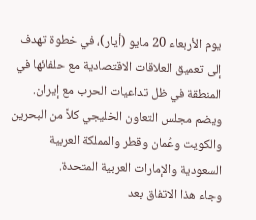يوم الأربعاء 20 مايو (أيار)، في خطوة تهدف إلى تعميق العلاقات الاقتصادية مع حلفائها في المنطقة في ظل تداعيات الحرب مع إيران.
ويضم مجلس التعاون الخليجي كلاً من البحرين والكويت وعُمان وقطر والمملكة العربية السعودية والإمارات العربية المتحدة.
وجاء هذا الاتفاق بعد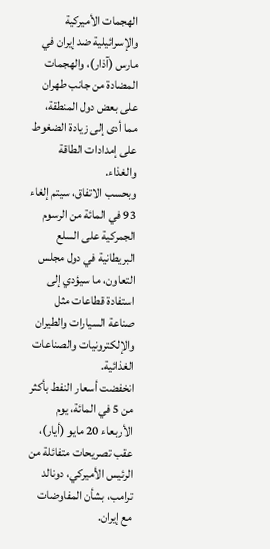الهجمات الأميركية والإسرائيلية ضد إيران في مارس (آذار)، والهجمات المضادة من جانب طهران على بعض دول المنطقة، مما أدى إلى زيادة الضغوط على إمدادات الطاقة والغذاء.
وبحسب الاتفاق، سيتم إلغاء 93 في المائة من الرسوم الجمركية على السلع البريطانية في دول مجلس التعاون، ما سيؤدي إلى استفادة قطاعات مثل صناعة السيارات والطيران والإلكترونيات والصناعات الغذائية.
انخفضت أسعار النفط بأكثر من 5 في المائة، يوم الأربعاء 20 مايو (أيار)، عقب تصريحات متفائلة من الرئيس الأميركي، دونالد ترامب، بشأن المفاوضات مع إيران.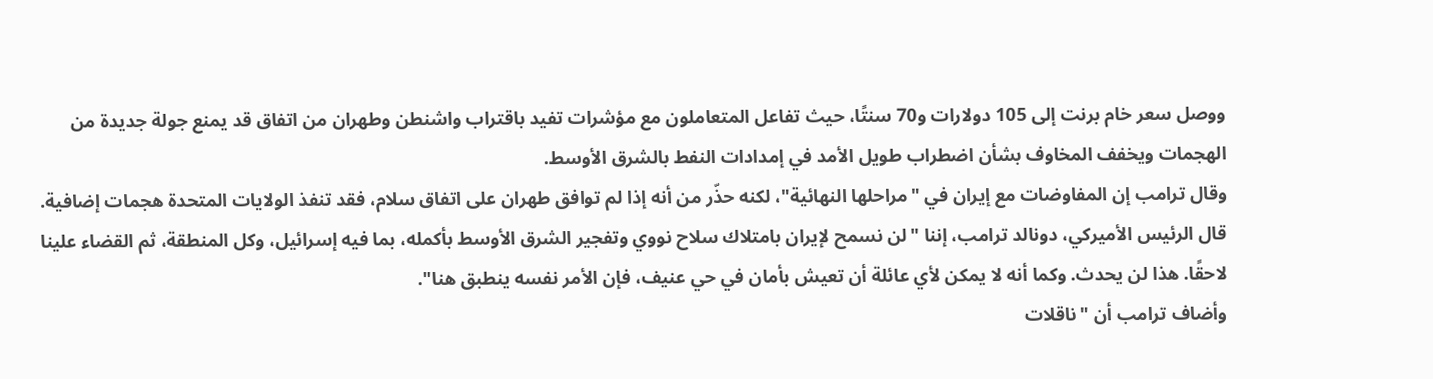ووصل سعر خام برنت إلى 105 دولارات و70 سنتًا، حيث تفاعل المتعاملون مع مؤشرات تفيد باقتراب واشنطن وطهران من اتفاق قد يمنع جولة جديدة من الهجمات ويخفف المخاوف بشأن اضطراب طويل الأمد في إمدادات النفط بالشرق الأوسط.
وقال ترامب إن المفاوضات مع إيران في "مراحلها النهائية"، لكنه حذّر من أنه إذا لم توافق طهران على اتفاق سلام، فقد تنفذ الولايات المتحدة هجمات إضافية.
قال الرئيس الأميركي، دونالد ترامب، إننا "لن نسمح لإيران بامتلاك سلاح نووي وتفجير الشرق الأوسط بأكمله، بما فيه إسرائيل، وكل المنطقة، ثم القضاء علينا لاحقًا. هذا لن يحدث. وكما أنه لا يمكن لأي عائلة أن تعيش بأمان في حي عنيف، فإن الأمر نفسه ينطبق هنا".
وأضاف ترامب أن "ناقلات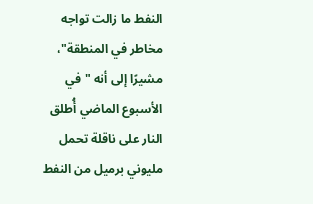النفط ما زالت تواجه مخاطر في المنطقة"، مشيرًا إلى أنه "في الأسبوع الماضي أُطلق النار على ناقلة تحمل مليوني برميل من النفط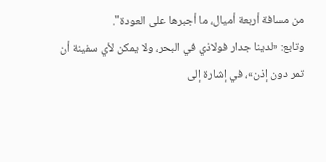من مسافة أربعة أميال، ما أجبرها على العودة".
وتابع: «لدينا جدار فولاذي في البحر، ولا يمكن لأي سفينة أن تمر دون إذن»، في إشارة إلى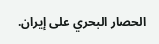الحصار البحري على إيران.